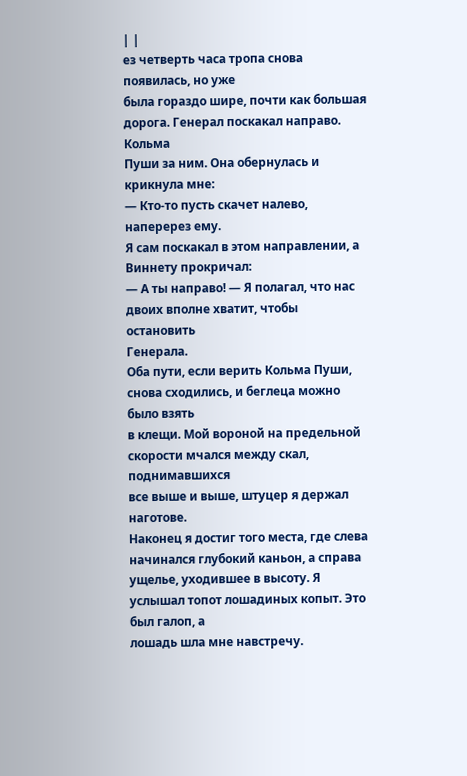| |
ез четверть часа тропа снова появилась, но уже
была гораздо шире, почти как большая дорога. Генерал поскакал направо. Кольма
Пуши за ним. Она обернулась и крикнула мне:
— Кто-то пусть скачет налево, наперерез ему.
Я сам поскакал в этом направлении, а Виннету прокричал:
— А ты направо! — Я полагал, что нас двоих вполне хватит, чтобы остановить
Генерала.
Оба пути, если верить Кольма Пуши, снова сходились, и беглеца можно было взять
в клещи. Мой вороной на предельной скорости мчался между скал, поднимавшихся
все выше и выше, штуцер я держал наготове.
Наконец я достиг того места, где слева начинался глубокий каньон, а справа
ущелье, уходившее в высоту. Я услышал топот лошадиных копыт. Это был галоп, а
лошадь шла мне навстречу.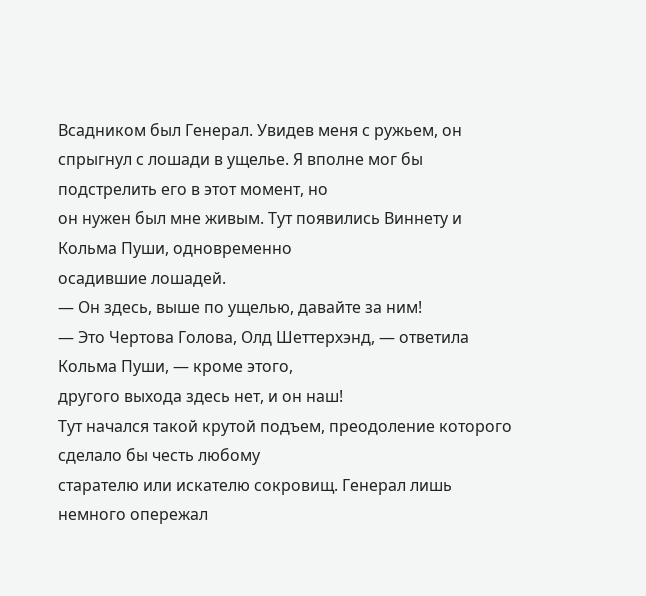Всадником был Генерал. Увидев меня с ружьем, он
спрыгнул с лошади в ущелье. Я вполне мог бы подстрелить его в этот момент, но
он нужен был мне живым. Тут появились Виннету и Кольма Пуши, одновременно
осадившие лошадей.
— Он здесь, выше по ущелью, давайте за ним!
— Это Чертова Голова, Олд Шеттерхэнд, — ответила Кольма Пуши, — кроме этого,
другого выхода здесь нет, и он наш!
Тут начался такой крутой подъем, преодоление которого сделало бы честь любому
старателю или искателю сокровищ. Генерал лишь немного опережал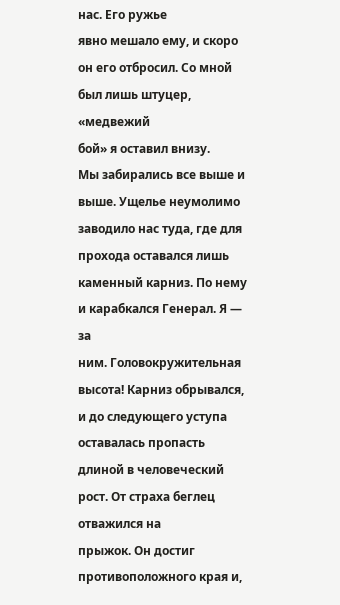нас. Его ружье
явно мешало ему, и скоро он его отбросил. Со мной был лишь штуцер, «медвежий
бой» я оставил внизу.
Мы забирались все выше и выше. Ущелье неумолимо заводило нас туда, где для
прохода оставался лишь каменный карниз. По нему и карабкался Генерал. Я — за
ним. Головокружительная высота! Карниз обрывался, и до следующего уступа
оставалась пропасть длиной в человеческий рост. От страха беглец отважился на
прыжок. Он достиг противоположного края и,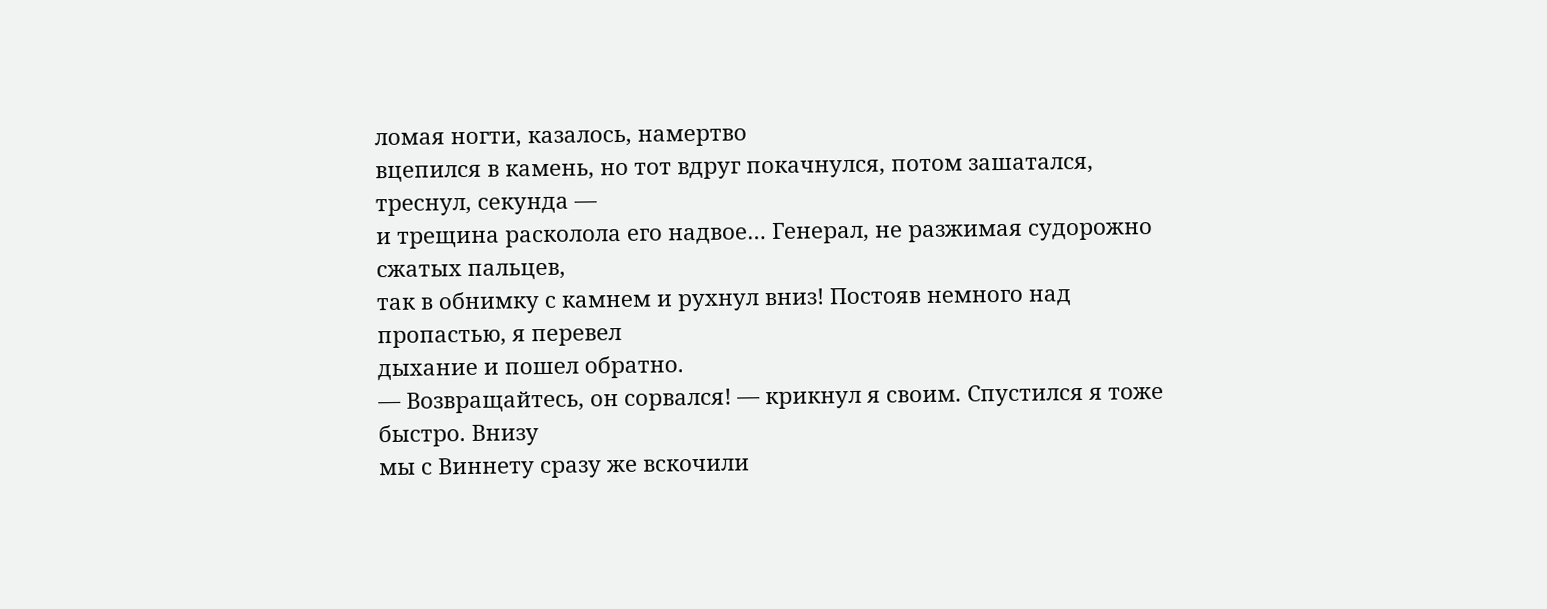ломая ногти, казалось, намертво
вцепился в камень, но тот вдруг покачнулся, потом зашатался, треснул, секунда —
и трещина расколола его надвое… Генерал, не разжимая судорожно сжатых пальцев,
так в обнимку с камнем и рухнул вниз! Постояв немного над пропастью, я перевел
дыхание и пошел обратно.
— Возвращайтесь, он сорвался! — крикнул я своим. Спустился я тоже быстро. Внизу
мы с Виннету сразу же вскочили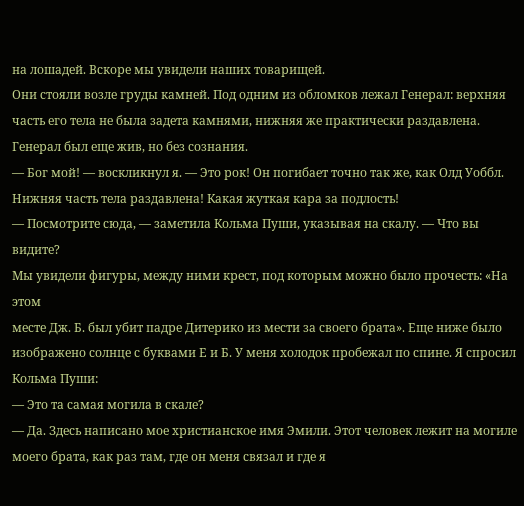на лошадей. Вскоре мы увидели наших товарищей.
Они стояли возле груды камней. Под одним из обломков лежал Генерал: верхняя
часть его тела не была задета камнями, нижняя же практически раздавлена.
Генерал был еще жив, но без сознания.
— Бог мой! — воскликнул я. — Это рок! Он погибает точно так же, как Олд Уоббл.
Нижняя часть тела раздавлена! Какая жуткая кара за подлость!
— Посмотрите сюда, — заметила Кольма Пуши, указывая на скалу. — Что вы видите?
Мы увидели фигуры, между ними крест, под которым можно было прочесть: «На этом
месте Дж. Б. был убит падре Дитерико из мести за своего брата». Еще ниже было
изображено солнце с буквами Е и Б. У меня холодок пробежал по спине. Я спросил
Кольма Пуши:
— Это та самая могила в скале?
— Да. Здесь написано мое христианское имя Эмили. Этот человек лежит на могиле
моего брата, как раз там, где он меня связал и где я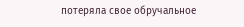потеряла свое обручальное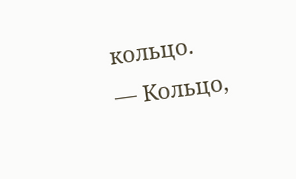кольцо.
— Кольцо,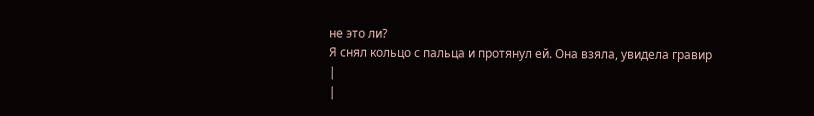не это ли?
Я снял кольцо с пальца и протянул ей. Она взяла, увидела гравир
|
|